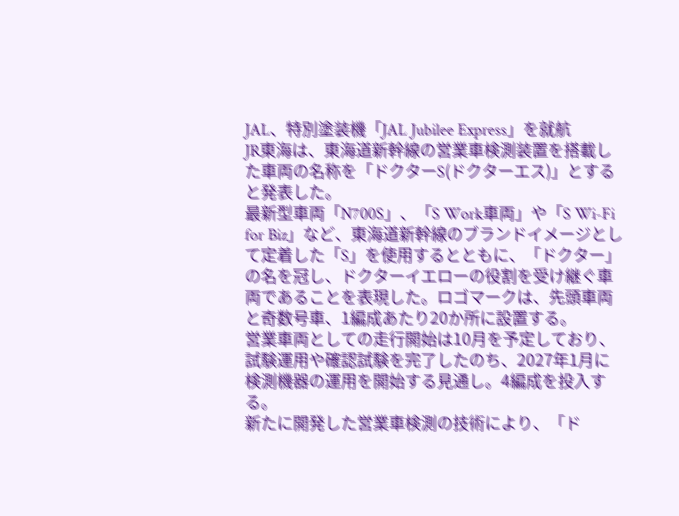JAL、特別塗装機「JAL Jubilee Express」を就航
JR東海は、東海道新幹線の営業車検測装置を搭載した車両の名称を「ドクターS(ドクターエス)」とすると発表した。
最新型車両「N700S」、「S Work車両」や「S Wi-Fi for Biz」など、東海道新幹線のブランドイメージとして定着した「S」を使用するとともに、「ドクター」の名を冠し、ドクターイエローの役割を受け継ぐ車両であることを表現した。ロゴマークは、先頭車両と奇数号車、1編成あたり20か所に設置する。
営業車両としての走行開始は10月を予定しており、試験運用や確認試験を完了したのち、2027年1月に検測機器の運用を開始する見通し。4編成を投入する。
新たに開発した営業車検測の技術により、「ド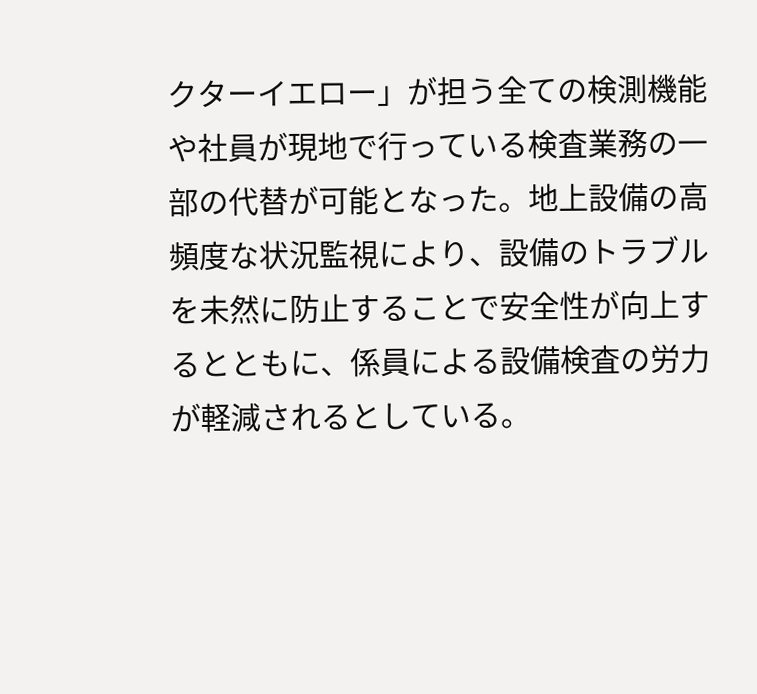クターイエロー」が担う全ての検測機能や社員が現地で行っている検査業務の一部の代替が可能となった。地上設備の高頻度な状況監視により、設備のトラブルを未然に防止することで安全性が向上するとともに、係員による設備検査の労力が軽減されるとしている。